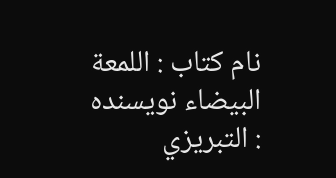نام کتاب : اللمعة البيضاء نویسنده : التبريزي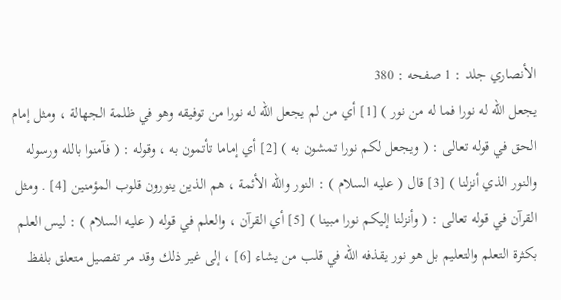الأنصاري جلد : 1 صفحه : 380
يجعل الله له نورا فما له من نور ) [1] أي من لم يجعل الله له نورا من توفيقه وهو في ظلمة الجهالة ، ومثل إمام الحق في قوله تعالى : ( ويجعل لكم نورا تمشون به ) [2] أي إماما تأتمون به ، وقوله : ( فآمنوا بالله ورسوله والنور الذي أنزلنا ) [3] قال ( عليه السلام ) : النور والله الأئمة ، هم الذين ينورون قلوب المؤمنين [4] . ومثل القرآن في قوله تعالى : ( وأنزلنا إليكم نورا مبينا ) [5] أي القرآن ، والعلم في قوله ( عليه السلام ) : ليس العلم بكثرة التعلم والتعليم بل هو نور يقذفه الله في قلب من يشاء [6] ، إلى غير ذلك وقد مر تفصيل متعلق بلفظ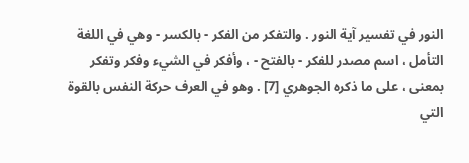النور في تفسير آية النور . والتفكر من الفكر - بالكسر - وهي في اللغة التأمل ، اسم مصدر للفكر - بالفتح - ، وأفكر في الشيء وفكر وتفكر بمعنى ، على ما ذكره الجوهري [7] . وهو في العرف حركة النفس بالقوة التي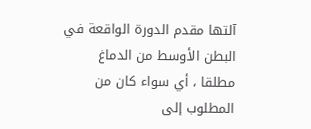آلتها مقدم الدورة الواقعة في البطن الأوسط من الدماغ مطلقا ، أي سواء كان من المطلوب إلى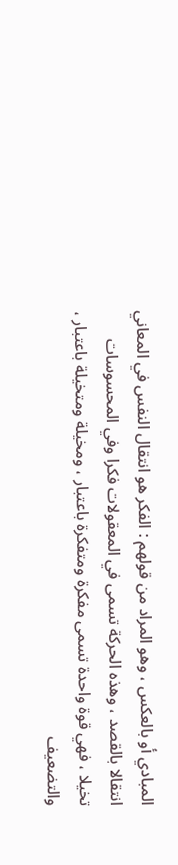المبادي أو بالعكس ، وهو المراد من قولهم : الفكر هو انتقال النفس في المعاني انتقالا بالقصد ، وهذه الحركة تسمى في المعقولات فكرا وفي المحسوسات تخيلا ، فهي قوة واحدة تسمى مفكرة ومتفكرة باعتبار ، ومخيلة ومتخيلة باعتبار ، والتضعيف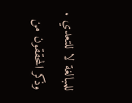للمبالغة لا للتعدي . وذكر المحققون من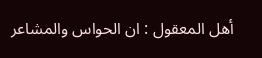أهل المعقول : ان الحواس والمشاعر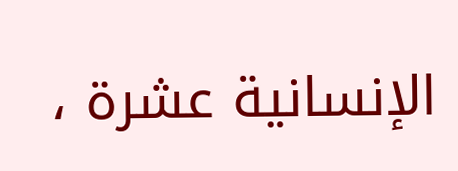الإنسانية عشرة ،